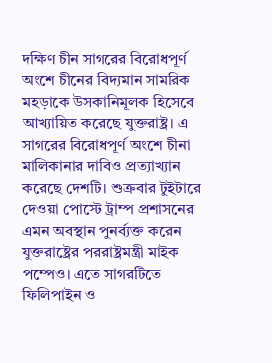দক্ষিণ চীন সাগরের বিরোধপূর্ণ অংশে চীনের বিদ্যমান সামরিক মহড়াকে উসকানিমূলক হিসেবে আখ্যায়িত করেছে যুক্তরাষ্ট্র। এ সাগরের বিরোধপূর্ণ অংশে চীনা মালিকানার দাবিও প্রত্যাখ্যান করেছে দেশটি। শুক্রবার টুইটারে দেওয়া পোস্টে ট্রাম্প প্রশাসনের এমন অবস্থান পুনর্ব্যক্ত করেন যুক্তরাষ্ট্রের পররাষ্ট্রমন্ত্রী মাইক পম্পেও। এতে সাগরটিতে ফিলিপাইন ও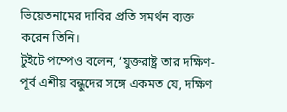ভিয়েতনামের দাবির প্রতি সমর্থন ব্যক্ত করেন তিনি।
টুইটে পম্পেও বলেন, ‘যুক্তরাষ্ট্র তার দক্ষিণ-পূর্ব এশীয় বন্ধুদের সঙ্গে একমত যে, দক্ষিণ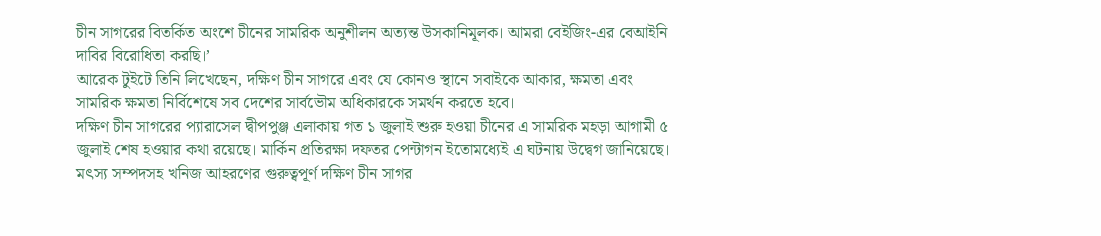চীন সাগরের বিতর্কিত অংশে চীনের সামরিক অনুশীলন অত্যন্ত উসকানিমূলক। আমরা বেইজিং-এর বেআইনি দাবির বিরোধিতা করছি।’
আরেক টুইটে তিনি লিখেছেন, দক্ষিণ চীন সাগরে এবং যে কোনও স্থানে সবাইকে আকার, ক্ষমতা এবং সামরিক ক্ষমতা নির্বিশেষে সব দেশের সার্বভৌম অধিকারকে সমর্থন করতে হবে।
দক্ষিণ চীন সাগরের প্যারাসেল দ্বীপপুঞ্জ এলাকায় গত ১ জুলাই শুরু হওয়া চীনের এ সামরিক মহড়া আগামী ৫ জুলাই শেষ হওয়ার কথা রয়েছে। মার্কিন প্রতিরক্ষা দফতর পেন্টাগন ইতোমধ্যেই এ ঘটনায় উদ্বেগ জানিয়েছে।
মৎস্য সম্পদসহ খনিজ আহরণের গুরুত্বপূর্ণ দক্ষিণ চীন সাগর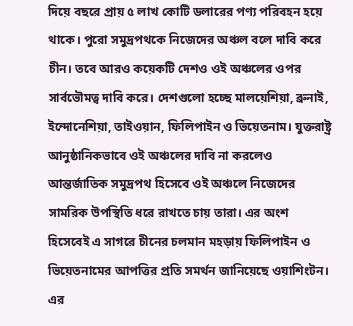দিয়ে বছরে প্রায় ৫ লাখ কোটি ডলারের পণ্য পরিবহন হয়ে থাকে। পুরো সমুদ্রপথকে নিজেদের অঞ্চল বলে দাবি করে চীন। তবে আরও কয়েকটি দেশও ওই অঞ্চলের ওপর সার্বভৌমত্ব দাবি করে। দেশগুলো হচ্ছে মালয়েশিয়া, ব্রুনাই, ইন্দোনেশিয়া, তাইওয়ান, ফিলিপাইন ও ভিয়েতনাম। যুক্তরাষ্ট্র আনুষ্ঠানিকভাবে ওই অঞ্চলের দাবি না করলেও আন্তর্জাতিক সমুদ্রপথ হিসেবে ওই অঞ্চলে নিজেদের সামরিক উপস্থিতি ধরে রাখতে চায় তারা। এর অংশ হিসেবেই এ সাগরে চীনের চলমান মহড়ায় ফিলিপাইন ও ভিয়েতনামের আপত্তির প্রতি সমর্থন জানিয়েছে ওয়াশিংটন।
এর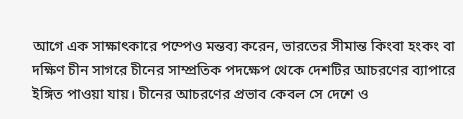আগে এক সাক্ষাৎকারে পম্পেও মন্তব্য করেন, ভারতের সীমান্ত কিংবা হংকং বা দক্ষিণ চীন সাগরে চীনের সাম্প্রতিক পদক্ষেপ থেকে দেশটির আচরণের ব্যাপারে ইঙ্গিত পাওয়া যায়। চীনের আচরণের প্রভাব কেবল সে দেশে ও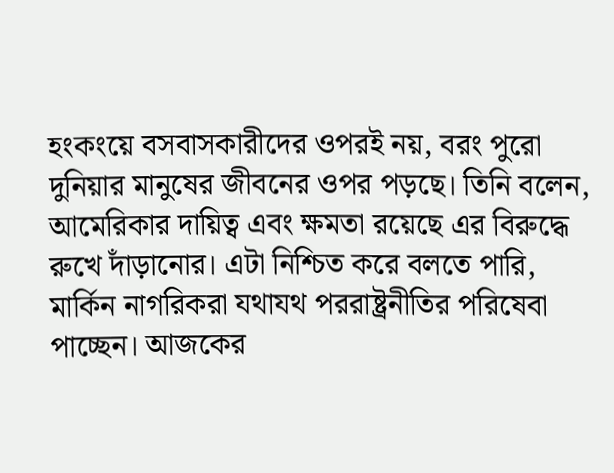হংকংয়ে বসবাসকারীদের ওপরই নয়, বরং পুরো দুনিয়ার মানুষের জীবনের ওপর পড়ছে। তিনি বলেন, আমেরিকার দায়িত্ব এবং ক্ষমতা রয়েছে এর বিরুদ্ধে রুখে দাঁড়ানোর। এটা নিশ্চিত করে বলতে পারি, মার্কিন নাগরিকরা যথাযথ পররাষ্ট্রনীতির পরিষেবা পাচ্ছেন। আজকের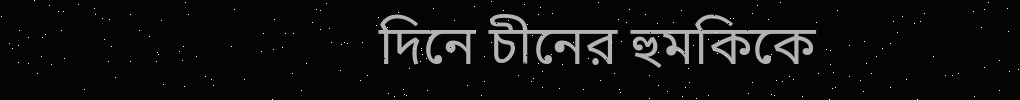দিনে চীনের হুমকিকে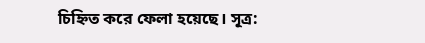চিহ্নিত করে ফেলা হয়েছে। সূত্র: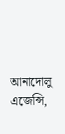আনাদোলু এজেন্সি,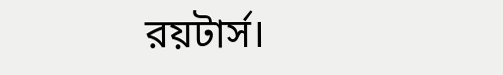রয়টার্স।